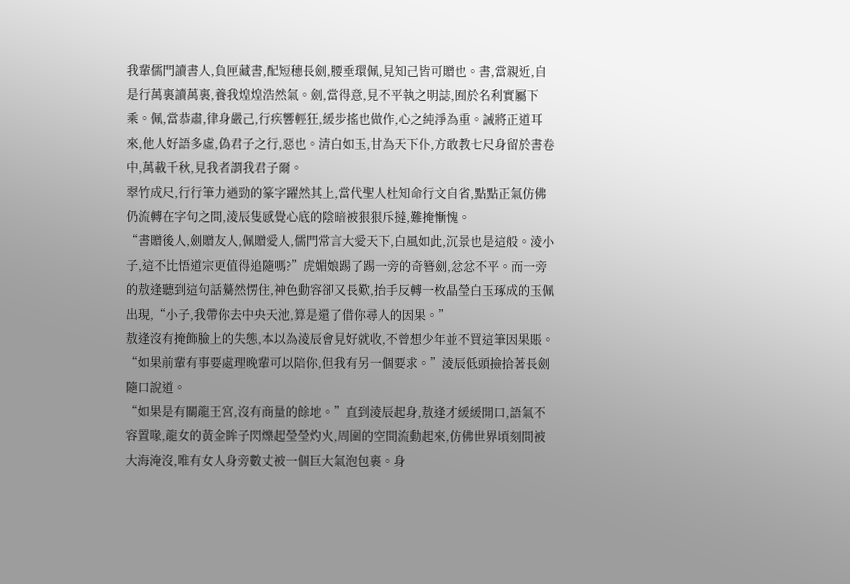我輩儒門讀書人,負匣藏書,配短穗長劍,腰垂環佩,見知己皆可贈也。書,當親近,自是行萬裏讀萬裏,養我煌煌浩然氣。劍,當得意,見不平執之明誌,囿於名利實屬下乘。佩,當恭肅,律身嚴己,行疾響輕狂,緩步搖也做作,心之純淨為重。誡將正道耳來,他人好語多虛,偽君子之行,惡也。清白如玉,甘為天下仆,方敢教七尺身留於書卷中,萬載千秋,見我者謂我君子爾。
翠竹成尺,行行筆力遒勁的篆字躍然其上,當代聖人杜知命行文自省,點點正氣仿佛仍流轉在字句之間,淩辰隻感覺心底的陰暗被狠狠斥撻,難掩慚愧。
“書贈後人,劍贈友人,佩贈愛人,儒門常言大愛天下,白風如此,沉景也是這般。淩小子,這不比悟道宗更值得追隨嗎?”虎媚娘踢了踢一旁的奇簪劍,忿忿不平。而一旁的敖逢聽到這句話驀然愣住,神色動容卻又長歎,抬手反轉一枚晶瑩白玉琢成的玉佩出現,“小子,我帶你去中央天池,算是還了借你尋人的因果。”
敖逢沒有掩飾臉上的失態,本以為淩辰會見好就收,不曾想少年並不買這筆因果賬。“如果前輩有事要處理晚輩可以陪你,但我有另一個要求。”淩辰低頭撿拾著長劍隨口說道。
“如果是有關龍王宮,沒有商量的餘地。”直到淩辰起身,敖逢才緩緩開口,語氣不容置喙,龍女的黃金眸子閃爍起瑩瑩灼火,周圍的空間流動起來,仿佛世界頃刻間被大海淹沒,唯有女人身旁數丈被一個巨大氣泡包裹。身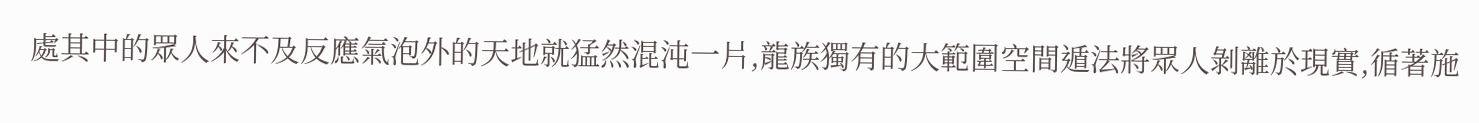處其中的眾人來不及反應氣泡外的天地就猛然混沌一片,龍族獨有的大範圍空間遁法將眾人剝離於現實,循著施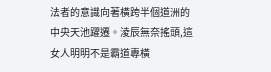法者的意識向著橫跨半個道洲的中央天池躍遷。淩辰無奈搖頭,這女人明明不是霸道專橫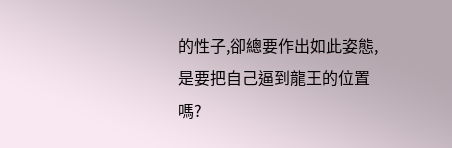的性子,卻總要作出如此姿態,是要把自己逼到龍王的位置嗎?